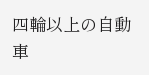四輪以上の自動車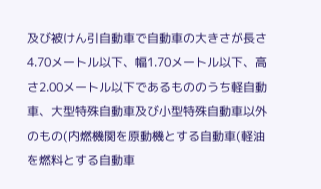及び被けん引自動車で自動車の大きさが長さ4.70メートル以下、幅1.70メートル以下、高さ2.00メートル以下であるもののうち軽自動車、大型特殊自動車及び小型特殊自動車以外のもの(内燃機関を原動機とする自動車(軽油を燃料とする自動車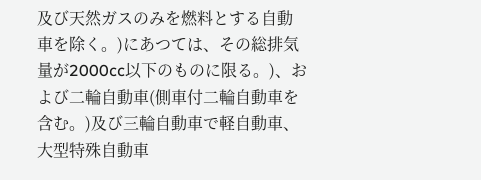及び天然ガスのみを燃料とする自動車を除く。)にあつては、その総排気量が2000cc以下のものに限る。)、および二輪自動車(側車付二輪自動車を含む。)及び三輪自動車で軽自動車、大型特殊自動車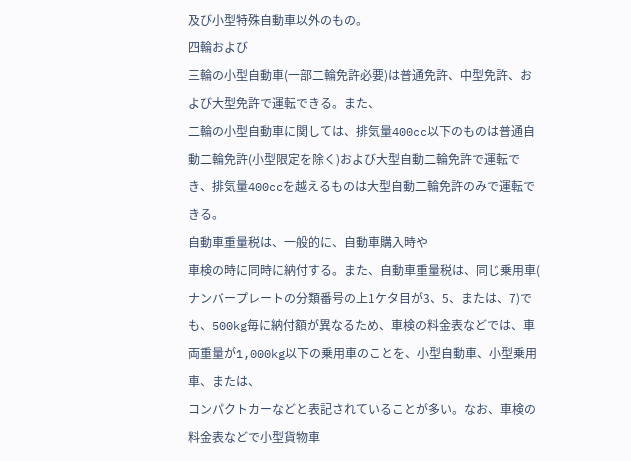及び小型特殊自動車以外のもの。
四輪および
三輪の小型自動車(一部二輪免許必要)は普通免許、中型免許、および大型免許で運転できる。また、
二輪の小型自動車に関しては、排気量400cc以下のものは普通自動二輪免許(小型限定を除く)および大型自動二輪免許で運転でき、排気量400ccを越えるものは大型自動二輪免許のみで運転できる。
自動車重量税は、一般的に、自動車購入時や
車検の時に同時に納付する。また、自動車重量税は、同じ乗用車(
ナンバープレートの分類番号の上1ケタ目が3、5、または、7)でも、500kg毎に納付額が異なるため、車検の料金表などでは、車両重量が1,000kg以下の乗用車のことを、小型自動車、小型乗用車、または、
コンパクトカーなどと表記されていることが多い。なお、車検の料金表などで小型貨物車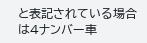と表記されている場合は4ナンバー車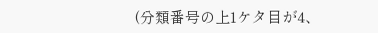(分類番号の上1ケタ目が4、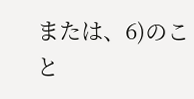または、6)のこと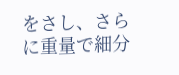をさし、さらに重量で細分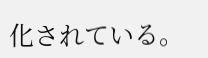化されている。